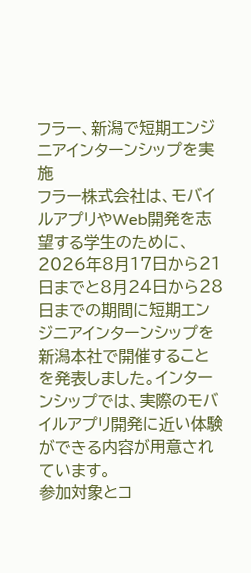フラー、新潟で短期エンジニアインターンシップを実施
フラー株式会社は、モバイルアプリやWeb開発を志望する学生のために、2026年8月17日から21日までと8月24日から28日までの期間に短期エンジニアインターンシップを新潟本社で開催することを発表しました。インターンシップでは、実際のモバイルアプリ開発に近い体験ができる内容が用意されています。
参加対象とコ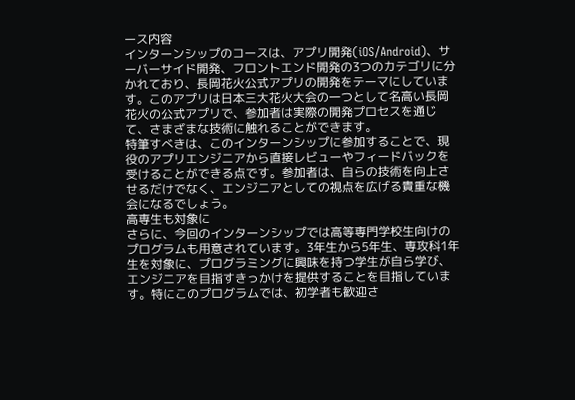ース内容
インターンシップのコースは、アプリ開発(iOS/Android)、サーバーサイド開発、フロントエンド開発の3つのカテゴリに分かれており、長岡花火公式アプリの開発をテーマにしています。このアプリは日本三大花火大会の一つとして名高い長岡花火の公式アプリで、参加者は実際の開発プロセスを通じて、さまざまな技術に触れることができます。
特筆すべきは、このインターンシップに参加することで、現役のアプリエンジニアから直接レビューやフィードバックを受けることができる点です。参加者は、自らの技術を向上させるだけでなく、エンジニアとしての視点を広げる貴重な機会になるでしょう。
高専生も対象に
さらに、今回のインターンシップでは高等専門学校生向けのプログラムも用意されています。3年生から5年生、専攻科1年生を対象に、プログラミングに興味を持つ学生が自ら学び、エンジニアを目指すきっかけを提供することを目指しています。特にこのプログラムでは、初学者も歓迎さ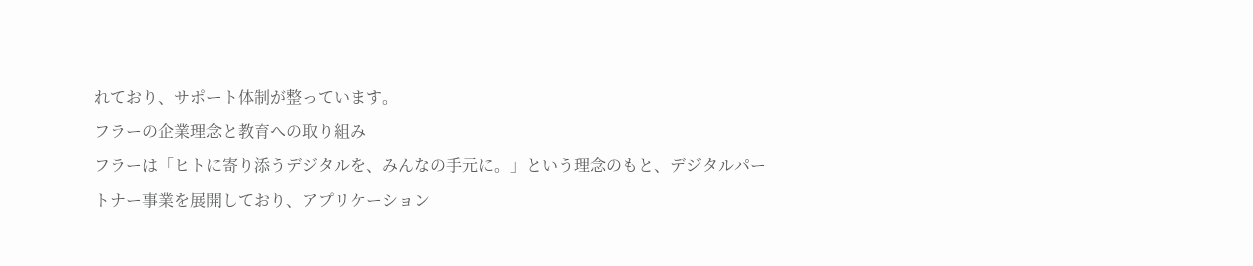れており、サポート体制が整っています。
フラーの企業理念と教育への取り組み
フラーは「ヒトに寄り添うデジタルを、みんなの手元に。」という理念のもと、デジタルパートナー事業を展開しており、アプリケーション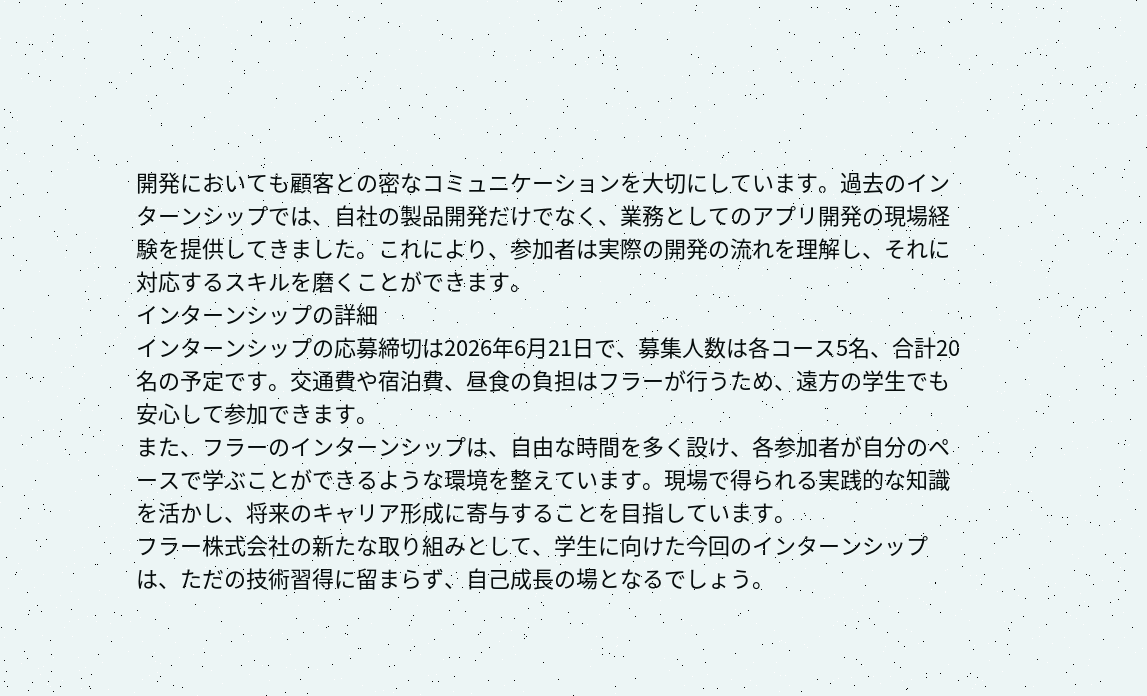開発においても顧客との密なコミュニケーションを大切にしています。過去のインターンシップでは、自社の製品開発だけでなく、業務としてのアプリ開発の現場経験を提供してきました。これにより、参加者は実際の開発の流れを理解し、それに対応するスキルを磨くことができます。
インターンシップの詳細
インターンシップの応募締切は2026年6月21日で、募集人数は各コース5名、合計20名の予定です。交通費や宿泊費、昼食の負担はフラーが行うため、遠方の学生でも安心して参加できます。
また、フラーのインターンシップは、自由な時間を多く設け、各参加者が自分のペースで学ぶことができるような環境を整えています。現場で得られる実践的な知識を活かし、将来のキャリア形成に寄与することを目指しています。
フラー株式会社の新たな取り組みとして、学生に向けた今回のインターンシップは、ただの技術習得に留まらず、自己成長の場となるでしょう。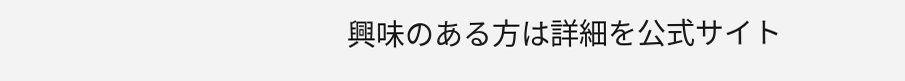興味のある方は詳細を公式サイト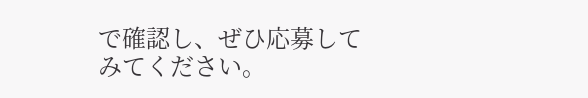で確認し、ぜひ応募してみてください。